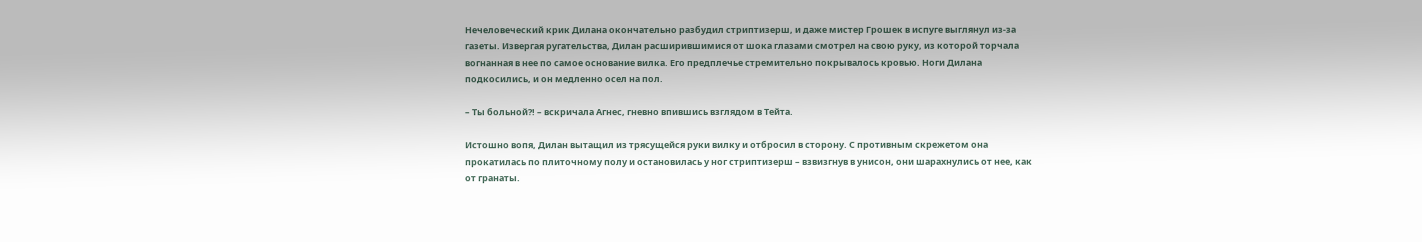Нечеловеческий крик Дилана окончательно разбудил стриптизерш, и даже мистер Грошек в испуге выглянул из-за газеты. Извергая ругательства, Дилан расширившимися от шока глазами смотрел на свою руку, из которой торчала вогнанная в нее по самое основание вилка. Его предплечье стремительно покрывалось кровью. Ноги Дилана подкосились, и он медленно осел на пол.

– Ты больной?! – вскричала Агнес, гневно впившись взглядом в Тейта.

Истошно вопя, Дилан вытащил из трясущейся руки вилку и отбросил в сторону. С противным скрежетом она прокатилась по плиточному полу и остановилась у ног стриптизерш – взвизгнув в унисон, они шарахнулись от нее, как от гранаты.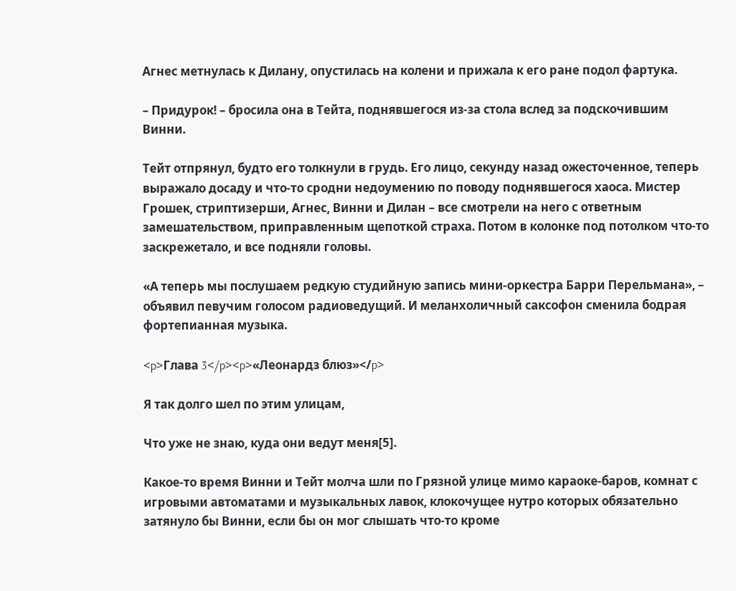Агнес метнулась к Дилану, опустилась на колени и прижала к его ране подол фартука.

– Придурок! – бросила она в Тейта, поднявшегося из-за стола вслед за подскочившим Винни.

Тейт отпрянул, будто его толкнули в грудь. Его лицо, секунду назад ожесточенное, теперь выражало досаду и что-то сродни недоумению по поводу поднявшегося хаоса. Мистер Грошек, стриптизерши, Агнес, Винни и Дилан – все смотрели на него с ответным замешательством, приправленным щепоткой страха. Потом в колонке под потолком что-то заскрежетало, и все подняли головы.

«А теперь мы послушаем редкую студийную запись мини-оркестра Барри Перельмана», – объявил певучим голосом радиоведущий. И меланхоличный саксофон сменила бодрая фортепианная музыка.

<p>Глава 3</p><p>«Леонардз блюз»</p>

Я так долго шел по этим улицам,

Что уже не знаю, куда они ведут меня[5].

Какое-то время Винни и Тейт молча шли по Грязной улице мимо караоке-баров, комнат с игровыми автоматами и музыкальных лавок, клокочущее нутро которых обязательно затянуло бы Винни, если бы он мог слышать что-то кроме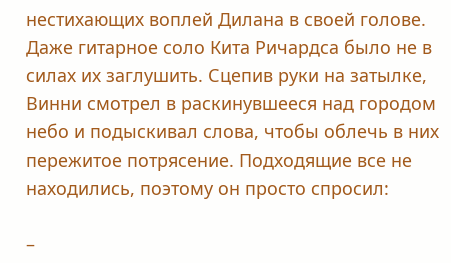нестихающих воплей Дилана в своей голове. Даже гитарное соло Кита Ричардса было не в силах их заглушить. Сцепив руки на затылке, Винни смотрел в раскинувшееся над городом небо и подыскивал слова, чтобы облечь в них пережитое потрясение. Подходящие все не находились, поэтому он просто спросил:

–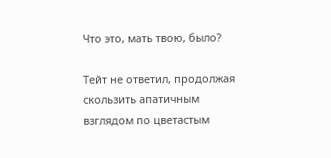Что это, мать твою, было?

Тейт не ответил, продолжая скользить апатичным взглядом по цветастым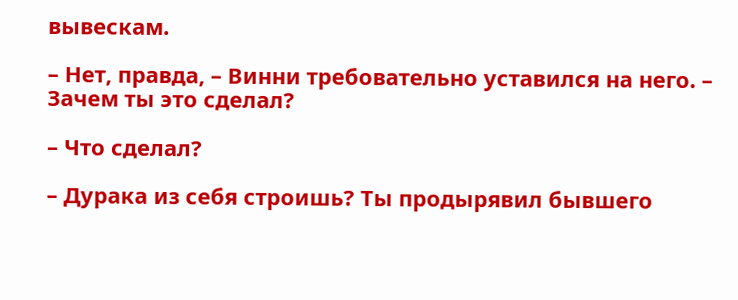вывескам.

– Нет, правда, – Винни требовательно уставился на него. – Зачем ты это сделал?

– Что сделал?

– Дурака из себя строишь? Ты продырявил бывшего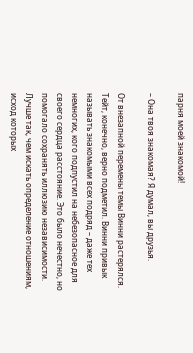парня моей знакомой!

– Она твоя знакомая? Я думал, вы друзья.

От внезапной перемены темы Винни растерялся. Тейт, конечно, верно подметил. Винни привык называть знакомыми всех подряд – даже тех немногих, кого подпустил на небезопасное для своего сердца расстояние. Это было нечестно, но помогало сохранять иллюзию независимости. Лучше так, чем искать определение отношениям, исход которых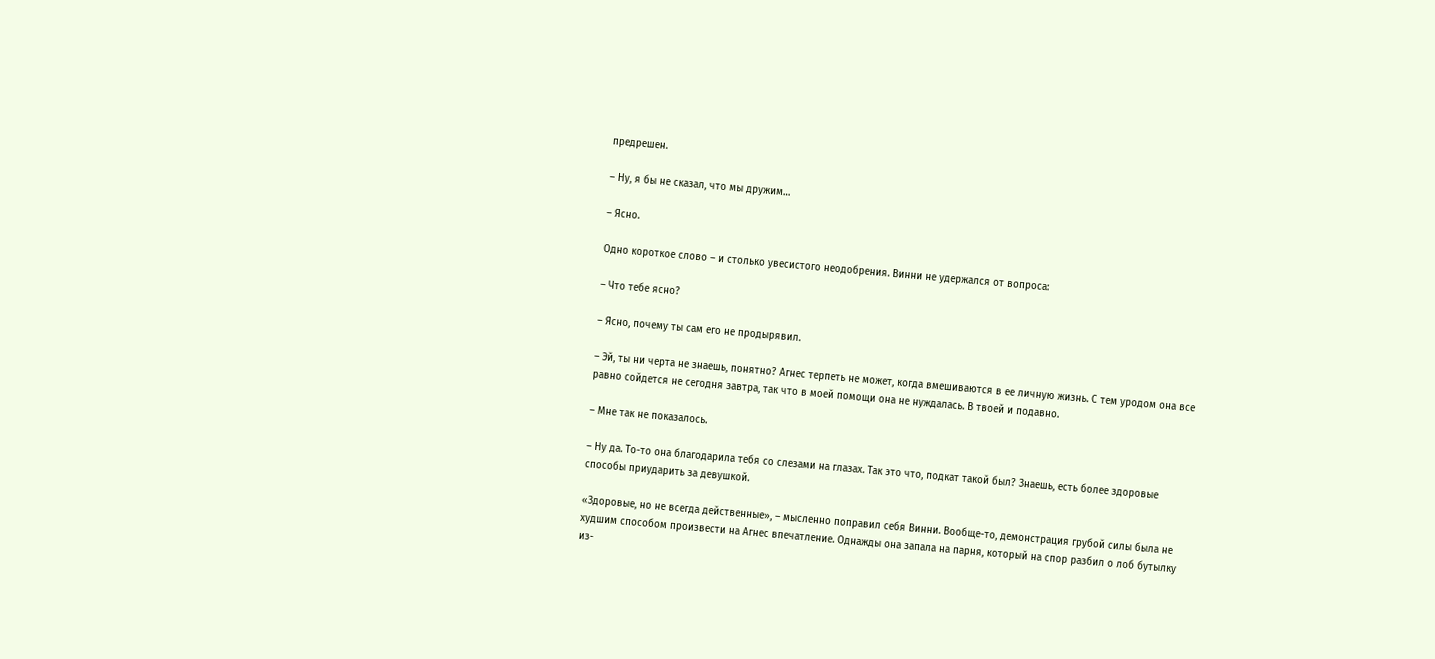предрешен.

– Ну, я бы не сказал, что мы дружим…

– Ясно.

Одно короткое слово – и столько увесистого неодобрения. Винни не удержался от вопроса:

– Что тебе ясно?

– Ясно, почему ты сам его не продырявил.

– Эй, ты ни черта не знаешь, понятно? Агнес терпеть не может, когда вмешиваются в ее личную жизнь. С тем уродом она все равно сойдется не сегодня завтра, так что в моей помощи она не нуждалась. В твоей и подавно.

– Мне так не показалось.

– Ну да. То-то она благодарила тебя со слезами на глазах. Так это что, подкат такой был? Знаешь, есть более здоровые способы приударить за девушкой.

«Здоровые, но не всегда действенные», – мысленно поправил себя Винни. Вообще-то, демонстрация грубой силы была не худшим способом произвести на Агнес впечатление. Однажды она запала на парня, который на спор разбил о лоб бутылку из-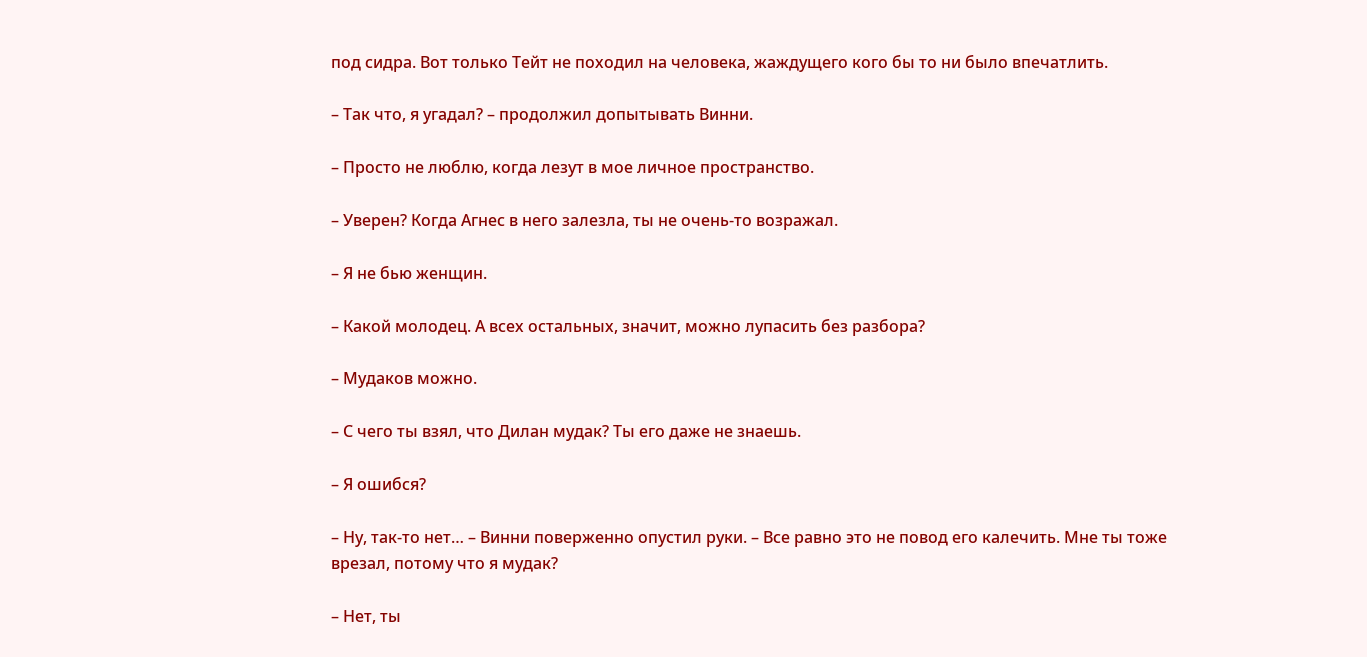под сидра. Вот только Тейт не походил на человека, жаждущего кого бы то ни было впечатлить.

– Так что, я угадал? – продолжил допытывать Винни.

– Просто не люблю, когда лезут в мое личное пространство.

– Уверен? Когда Агнес в него залезла, ты не очень-то возражал.

– Я не бью женщин.

– Какой молодец. А всех остальных, значит, можно лупасить без разбора?

– Мудаков можно.

– С чего ты взял, что Дилан мудак? Ты его даже не знаешь.

– Я ошибся?

– Ну, так-то нет… – Винни поверженно опустил руки. – Все равно это не повод его калечить. Мне ты тоже врезал, потому что я мудак?

– Нет, ты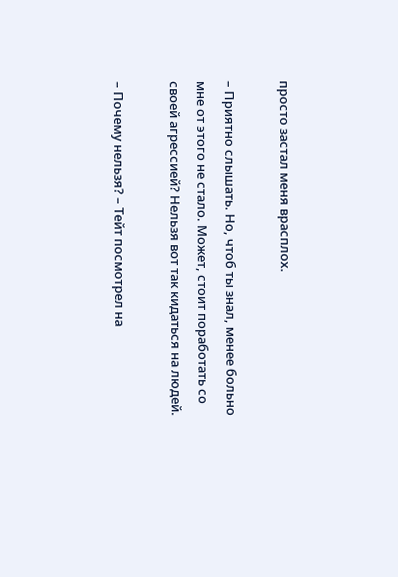просто застал меня врасплох.

– Приятно слышать. Но, чтоб ты знал, менее больно мне от этого не стало. Может, стоит поработать со своей агрессией? Нельзя вот так кидаться на людей.

– Почему нельзя? – Тейт посмотрел на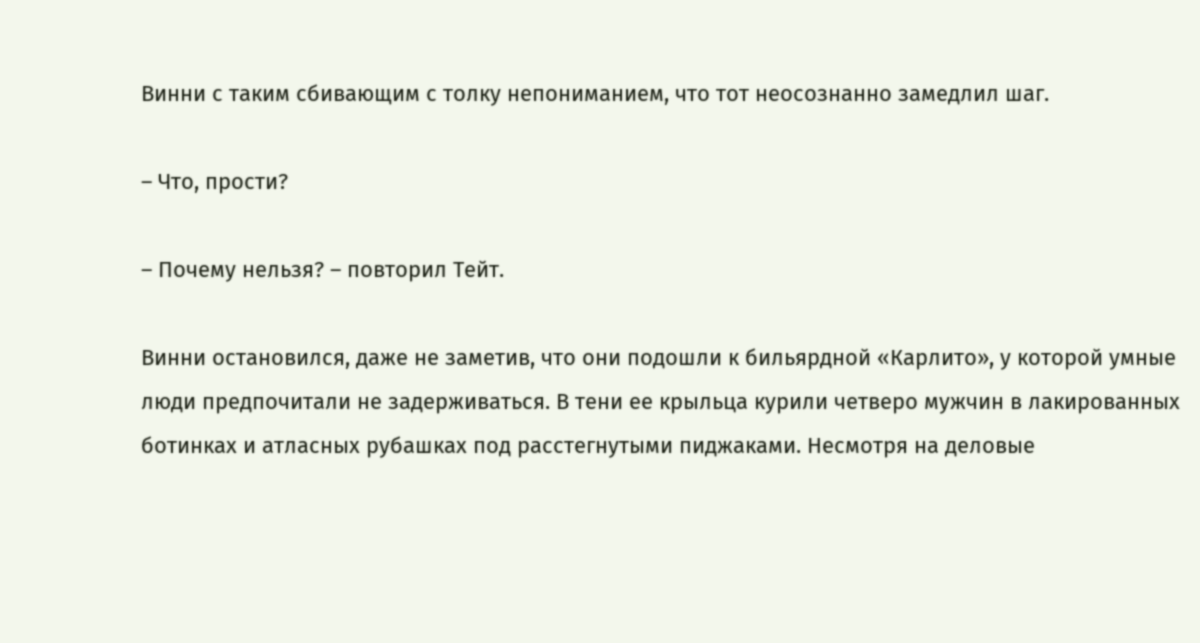Винни с таким сбивающим с толку непониманием, что тот неосознанно замедлил шаг.

– Что, прости?

– Почему нельзя? – повторил Тейт.

Винни остановился, даже не заметив, что они подошли к бильярдной «Карлито», у которой умные люди предпочитали не задерживаться. В тени ее крыльца курили четверо мужчин в лакированных ботинках и атласных рубашках под расстегнутыми пиджаками. Несмотря на деловые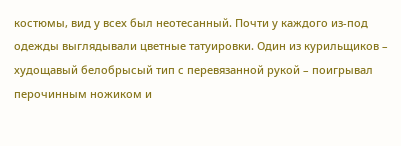костюмы, вид у всех был неотесанный. Почти у каждого из-под одежды выглядывали цветные татуировки. Один из курильщиков – худощавый белобрысый тип с перевязанной рукой – поигрывал перочинным ножиком и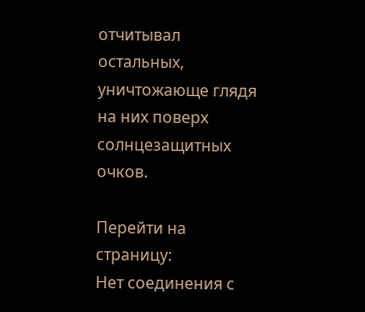отчитывал остальных, уничтожающе глядя на них поверх солнцезащитных очков.

Перейти на страницу:
Нет соединения с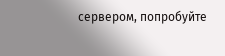сервером, попробуйте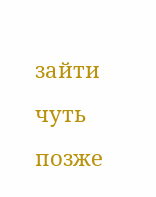зайти чуть позже